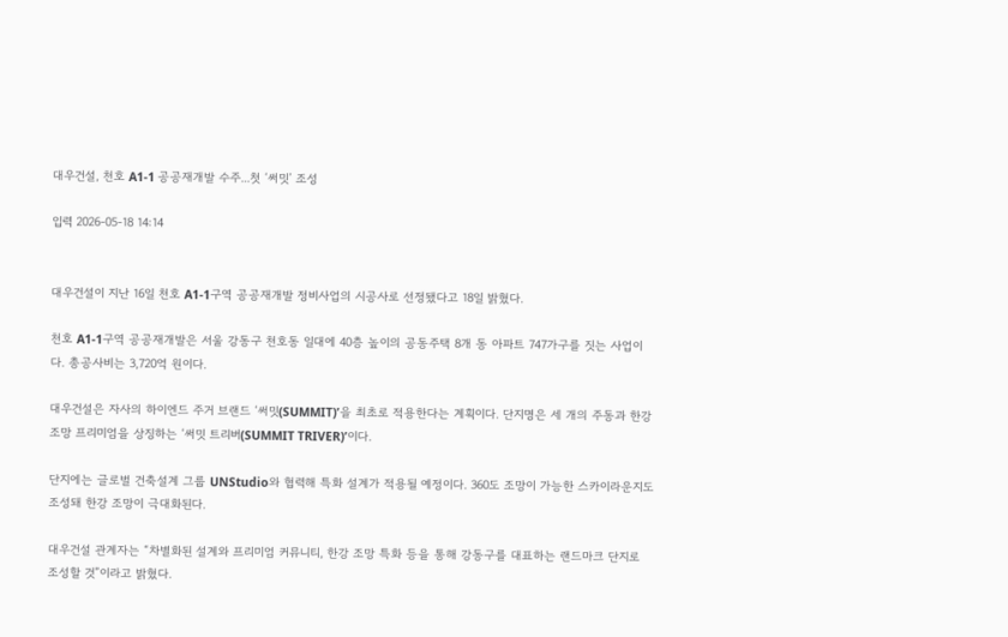대우건설, 천호 A1-1 공공재개발 수주...첫 ‘써밋’ 조성

입력 2026-05-18 14:14


대우건설이 지난 16일 천호 A1-1구역 공공재개발 정비사업의 시공사로 선정됐다고 18일 밝혔다.

천호 A1-1구역 공공재개발은 서울 강동구 천호동 일대에 40층 높이의 공동주택 8개 동 아파트 747가구를 짓는 사업이다. 총공사비는 3,720억 원이다.

대우건설은 자사의 하이엔드 주거 브랜드 ‘써밋(SUMMIT)’을 최초로 적용한다는 계획이다. 단지명은 세 개의 주동과 한강 조망 프리미엄을 상징하는 ‘써밋 트리버(SUMMIT TRIVER)’이다.

단지에는 글로벌 건축설계 그룹 UNStudio와 협력해 특화 설계가 적용될 예정이다. 360도 조망이 가능한 스카이라운지도 조성돼 한강 조망이 극대화된다.

대우건설 관계자는 “차별화된 설계와 프리미엄 커뮤니티, 한강 조망 특화 등을 통해 강동구를 대표하는 랜드마크 단지로 조성할 것”이라고 밝혔다.